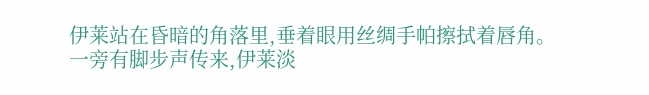伊莱站在昏暗的角落里,垂着眼用丝绸手帕擦拭着唇角。
一旁有脚步声传来,伊莱淡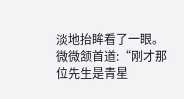淡地抬眸看了一眼。
微微颔首道:“刚才那位先生是青星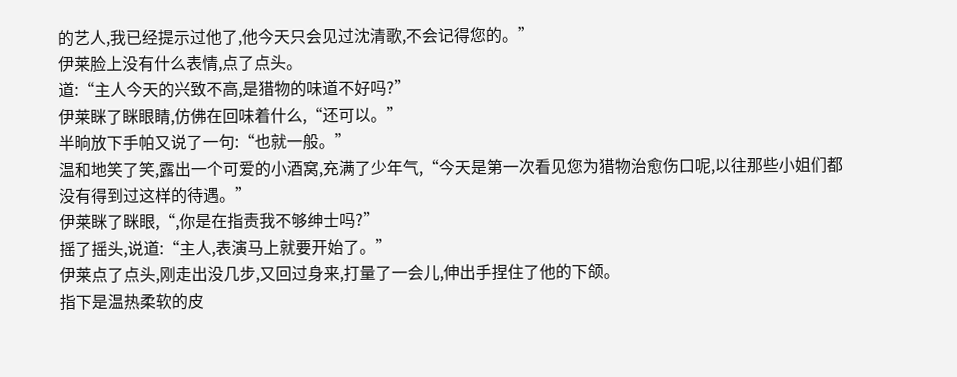的艺人,我已经提示过他了,他今天只会见过沈清歌,不会记得您的。”
伊莱脸上没有什么表情,点了点头。
道:“主人今天的兴致不高,是猎物的味道不好吗?”
伊莱眯了眯眼睛,仿佛在回味着什么,“还可以。”
半晌放下手帕又说了一句:“也就一般。”
温和地笑了笑,露出一个可爱的小酒窝,充满了少年气,“今天是第一次看见您为猎物治愈伤口呢,以往那些小姐们都没有得到过这样的待遇。”
伊莱眯了眯眼,“,你是在指责我不够绅士吗?”
摇了摇头,说道:“主人,表演马上就要开始了。”
伊莱点了点头,刚走出没几步,又回过身来,打量了一会儿,伸出手捏住了他的下颌。
指下是温热柔软的皮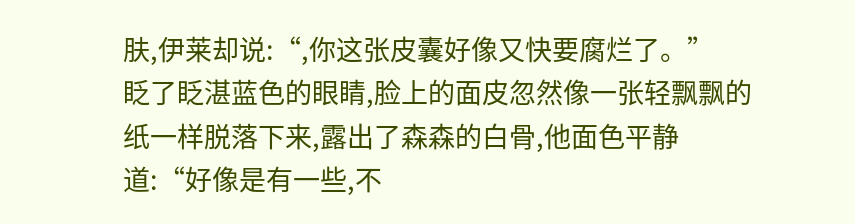肤,伊莱却说:“,你这张皮囊好像又快要腐烂了。”
眨了眨湛蓝色的眼睛,脸上的面皮忽然像一张轻飘飘的纸一样脱落下来,露出了森森的白骨,他面色平静道:“好像是有一些,不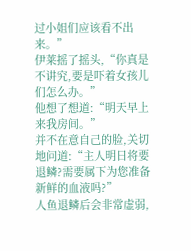过小姐们应该看不出来。”
伊莱摇了摇头,“你真是不讲究,要是吓着女孩儿们怎么办。”
他想了想道:“明天早上来我房间。”
并不在意自己的脸,关切地问道:“主人明日将要退鳞?需要属下为您准备新鲜的血液吗?”
人鱼退鳞后会非常虚弱,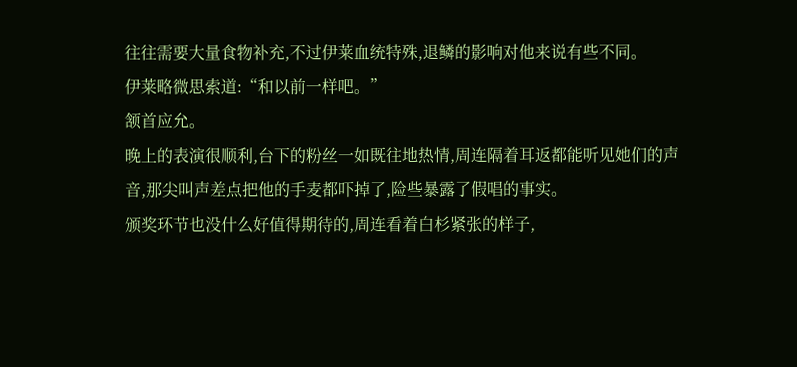往往需要大量食物补充,不过伊莱血统特殊,退鳞的影响对他来说有些不同。
伊莱略微思索道:“和以前一样吧。”
颔首应允。
晚上的表演很顺利,台下的粉丝一如既往地热情,周连隔着耳返都能听见她们的声音,那尖叫声差点把他的手麦都吓掉了,险些暴露了假唱的事实。
颁奖环节也没什么好值得期待的,周连看着白杉紧张的样子,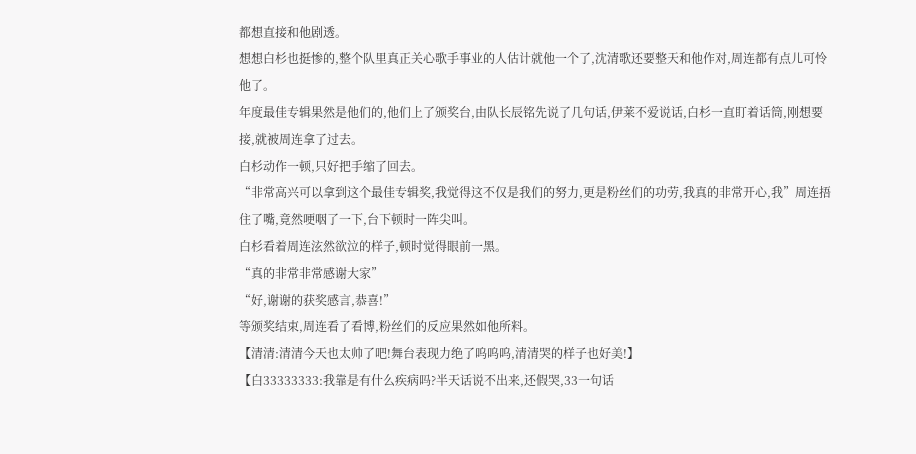都想直接和他剧透。
想想白杉也挺惨的,整个队里真正关心歌手事业的人估计就他一个了,沈清歌还要整天和他作对,周连都有点儿可怜他了。
年度最佳专辑果然是他们的,他们上了颁奖台,由队长辰铭先说了几句话,伊莱不爱说话,白杉一直盯着话筒,刚想要接,就被周连拿了过去。
白杉动作一顿,只好把手缩了回去。
“非常高兴可以拿到这个最佳专辑奖,我觉得这不仅是我们的努力,更是粉丝们的功劳,我真的非常开心,我”周连捂住了嘴,竟然哽咽了一下,台下顿时一阵尖叫。
白杉看着周连泫然欲泣的样子,顿时觉得眼前一黑。
“真的非常非常感谢大家”
“好,谢谢的获奖感言,恭喜!”
等颁奖结束,周连看了看博,粉丝们的反应果然如他所料。
【清清:清清今天也太帅了吧!舞台表现力绝了呜呜呜,清清哭的样子也好美!】
【白33333333:我靠是有什么疾病吗?半天话说不出来,还假哭,33一句话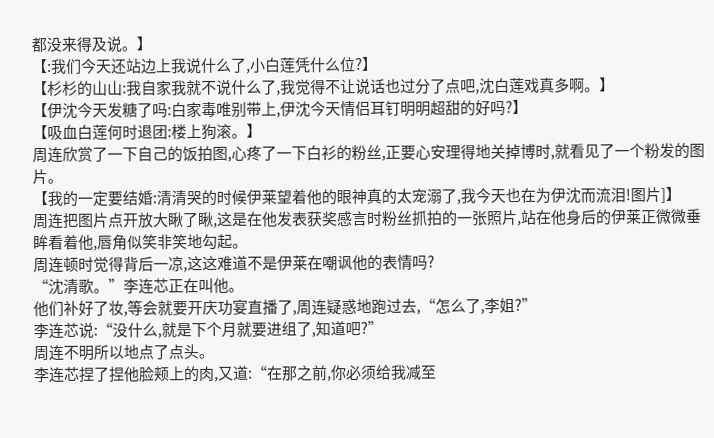都没来得及说。】
【:我们今天还站边上我说什么了,小白莲凭什么位?】
【杉杉的山山:我自家我就不说什么了,我觉得不让说话也过分了点吧,沈白莲戏真多啊。】
【伊沈今天发糖了吗:白家毒唯别带上,伊沈今天情侣耳钉明明超甜的好吗?】
【吸血白莲何时退团:楼上狗滚。】
周连欣赏了一下自己的饭拍图,心疼了一下白衫的粉丝,正要心安理得地关掉博时,就看见了一个粉发的图片。
【我的一定要结婚:清清哭的时候伊莱望着他的眼神真的太宠溺了,我今天也在为伊沈而流泪!图片]】
周连把图片点开放大瞅了瞅,这是在他发表获奖感言时粉丝抓拍的一张照片,站在他身后的伊莱正微微垂眸看着他,唇角似笑非笑地勾起。
周连顿时觉得背后一凉,这这难道不是伊莱在嘲讽他的表情吗?
“沈清歌。”李连芯正在叫他。
他们补好了妆,等会就要开庆功宴直播了,周连疑惑地跑过去,“怎么了,李姐?”
李连芯说:“没什么,就是下个月就要进组了,知道吧?”
周连不明所以地点了点头。
李连芯捏了捏他脸颊上的肉,又道:“在那之前,你必须给我减至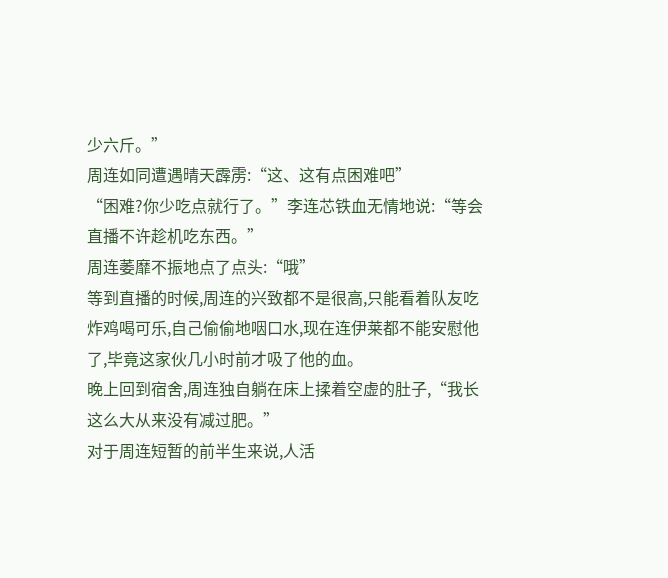少六斤。”
周连如同遭遇晴天霹雳:“这、这有点困难吧”
“困难?你少吃点就行了。”李连芯铁血无情地说:“等会直播不许趁机吃东西。”
周连萎靡不振地点了点头:“哦”
等到直播的时候,周连的兴致都不是很高,只能看着队友吃炸鸡喝可乐,自己偷偷地咽口水,现在连伊莱都不能安慰他了,毕竟这家伙几小时前才吸了他的血。
晚上回到宿舍,周连独自躺在床上揉着空虚的肚子,“我长这么大从来没有减过肥。”
对于周连短暂的前半生来说,人活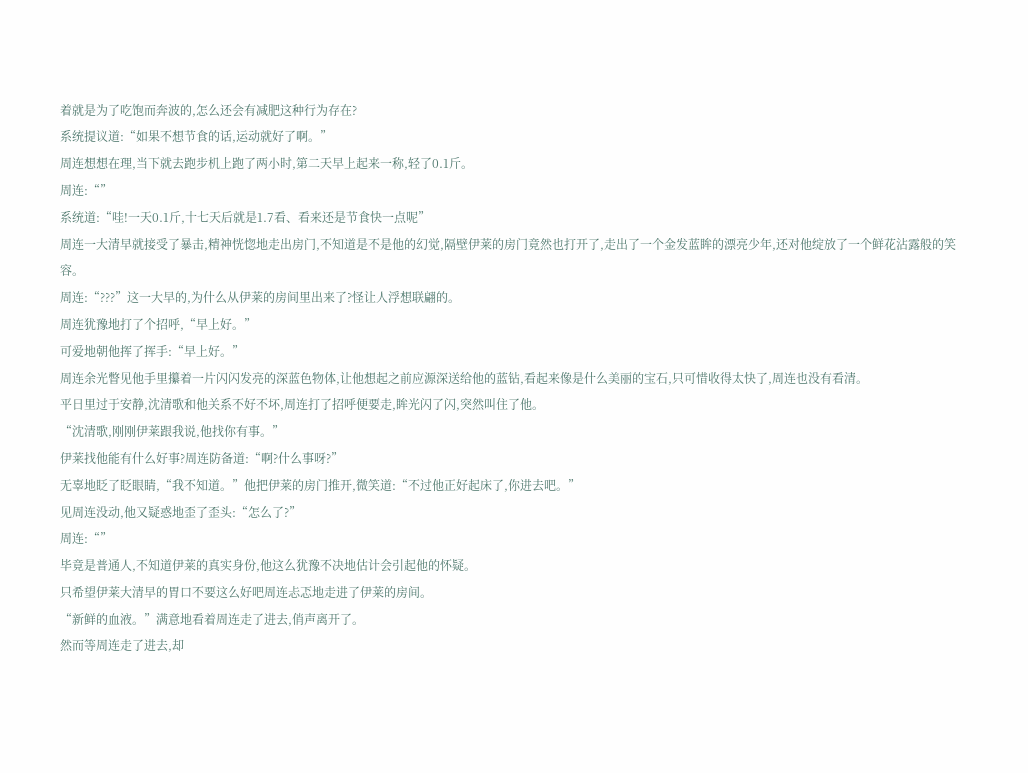着就是为了吃饱而奔波的,怎么还会有减肥这种行为存在?
系统提议道:“如果不想节食的话,运动就好了啊。”
周连想想在理,当下就去跑步机上跑了两小时,第二天早上起来一称,轻了0.1斤。
周连:“”
系统道:“哇!一天0.1斤,十七天后就是1.7看、看来还是节食快一点呢”
周连一大清早就接受了暴击,精神恍惚地走出房门,不知道是不是他的幻觉,隔壁伊莱的房门竟然也打开了,走出了一个金发蓝眸的漂亮少年,还对他绽放了一个鲜花沾露般的笑容。
周连:“???”这一大早的,为什么从伊莱的房间里出来了?怪让人浮想联翩的。
周连犹豫地打了个招呼,“早上好。”
可爱地朝他挥了挥手:“早上好。”
周连余光瞥见他手里攥着一片闪闪发亮的深蓝色物体,让他想起之前应源深送给他的蓝钻,看起来像是什么美丽的宝石,只可惜收得太快了,周连也没有看清。
平日里过于安静,沈清歌和他关系不好不坏,周连打了招呼便要走,眸光闪了闪,突然叫住了他。
“沈清歌,刚刚伊莱跟我说,他找你有事。”
伊莱找他能有什么好事?周连防备道:“啊?什么事呀?”
无辜地眨了眨眼睛,“我不知道。”他把伊莱的房门推开,微笑道:“不过他正好起床了,你进去吧。”
见周连没动,他又疑惑地歪了歪头:“怎么了?”
周连:“”
毕竟是普通人,不知道伊莱的真实身份,他这么犹豫不决地估计会引起他的怀疑。
只希望伊莱大清早的胃口不要这么好吧周连忐忑地走进了伊莱的房间。
“新鲜的血液。”满意地看着周连走了进去,俏声离开了。
然而等周连走了进去,却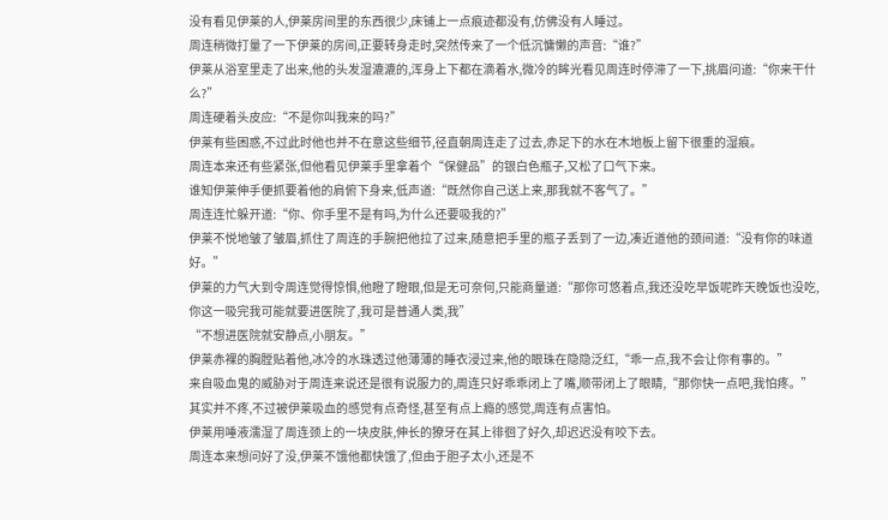没有看见伊莱的人,伊莱房间里的东西很少,床铺上一点痕迹都没有,仿佛没有人睡过。
周连稍微打量了一下伊莱的房间,正要转身走时,突然传来了一个低沉慵懒的声音:“谁?”
伊莱从浴室里走了出来,他的头发湿漉漉的,浑身上下都在滴着水,微冷的眸光看见周连时停滞了一下,挑眉问道:“你来干什么?”
周连硬着头皮应:“不是你叫我来的吗?”
伊莱有些困惑,不过此时他也并不在意这些细节,径直朝周连走了过去,赤足下的水在木地板上留下很重的湿痕。
周连本来还有些紧张,但他看见伊莱手里拿着个“保健品”的银白色瓶子,又松了口气下来。
谁知伊莱伸手便抓要着他的肩俯下身来,低声道:“既然你自己送上来,那我就不客气了。”
周连连忙躲开道:“你、你手里不是有吗,为什么还要吸我的?”
伊莱不悦地皱了皱眉,抓住了周连的手腕把他拉了过来,随意把手里的瓶子丢到了一边,凑近道他的颈间道:“没有你的味道好。”
伊莱的力气大到令周连觉得惊惧,他瞪了瞪眼,但是无可奈何,只能商量道:“那你可悠着点,我还没吃早饭呢昨天晚饭也没吃,你这一吸完我可能就要进医院了,我可是普通人类,我”
“不想进医院就安静点,小朋友。”
伊莱赤裸的胸膛贴着他,冰冷的水珠透过他薄薄的睡衣浸过来,他的眼珠在隐隐泛红,“乖一点,我不会让你有事的。”
来自吸血鬼的威胁对于周连来说还是很有说服力的,周连只好乖乖闭上了嘴,顺带闭上了眼睛,“那你快一点吧,我怕疼。”
其实并不疼,不过被伊莱吸血的感觉有点奇怪,甚至有点上瘾的感觉,周连有点害怕。
伊莱用唾液濡湿了周连颈上的一块皮肤,伸长的獠牙在其上徘徊了好久,却迟迟没有咬下去。
周连本来想问好了没,伊莱不饿他都快饿了,但由于胆子太小,还是不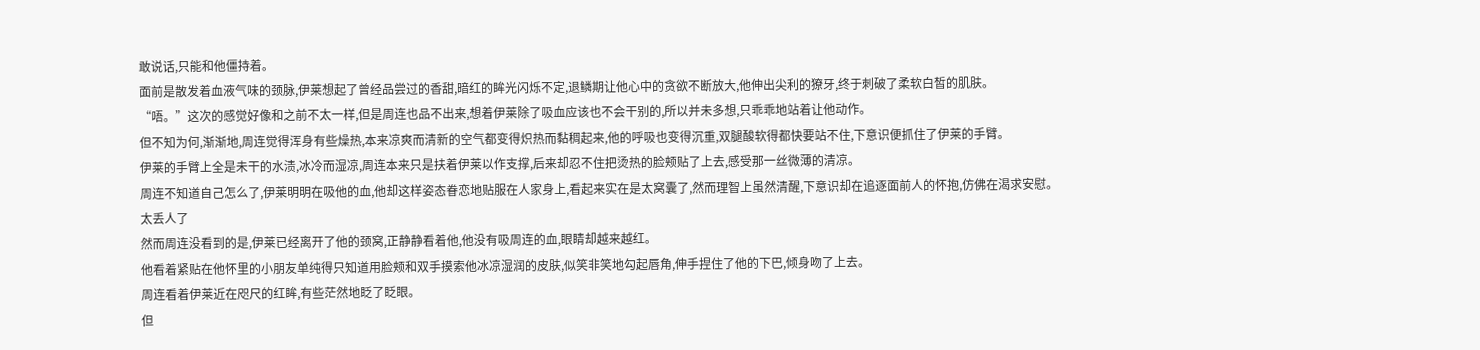敢说话,只能和他僵持着。
面前是散发着血液气味的颈脉,伊莱想起了曾经品尝过的香甜,暗红的眸光闪烁不定,退鳞期让他心中的贪欲不断放大,他伸出尖利的獠牙,终于刺破了柔软白皙的肌肤。
“唔。”这次的感觉好像和之前不太一样,但是周连也品不出来,想着伊莱除了吸血应该也不会干别的,所以并未多想,只乖乖地站着让他动作。
但不知为何,渐渐地,周连觉得浑身有些燥热,本来凉爽而清新的空气都变得炽热而黏稠起来,他的呼吸也变得沉重,双腿酸软得都快要站不住,下意识便抓住了伊莱的手臂。
伊莱的手臂上全是未干的水渍,冰冷而湿凉,周连本来只是扶着伊莱以作支撑,后来却忍不住把烫热的脸颊贴了上去,感受那一丝微薄的清凉。
周连不知道自己怎么了,伊莱明明在吸他的血,他却这样姿态眷恋地贴服在人家身上,看起来实在是太窝囊了,然而理智上虽然清醒,下意识却在追逐面前人的怀抱,仿佛在渴求安慰。
太丢人了
然而周连没看到的是,伊莱已经离开了他的颈窝,正静静看着他,他没有吸周连的血,眼睛却越来越红。
他看着紧贴在他怀里的小朋友单纯得只知道用脸颊和双手摸索他冰凉湿润的皮肤,似笑非笑地勾起唇角,伸手捏住了他的下巴,倾身吻了上去。
周连看着伊莱近在咫尺的红眸,有些茫然地眨了眨眼。
但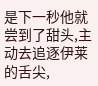是下一秒他就尝到了甜头,主动去追逐伊莱的舌尖,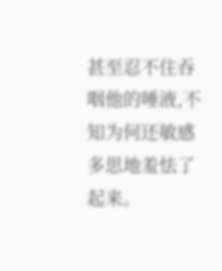甚至忍不住吞咽他的唾液,不知为何还敏感多思地羞怯了起来。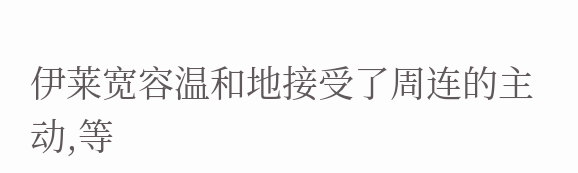伊莱宽容温和地接受了周连的主动,等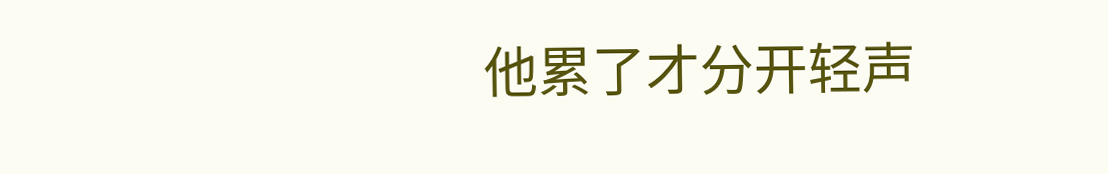他累了才分开轻声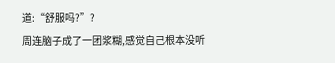道:“舒服吗?”?
周连脑子成了一团浆糊,感觉自己根本没听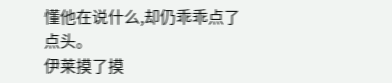懂他在说什么,却仍乖乖点了点头。
伊莱摸了摸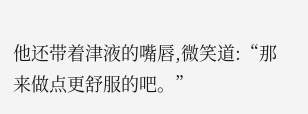他还带着津液的嘴唇,微笑道:“那来做点更舒服的吧。”